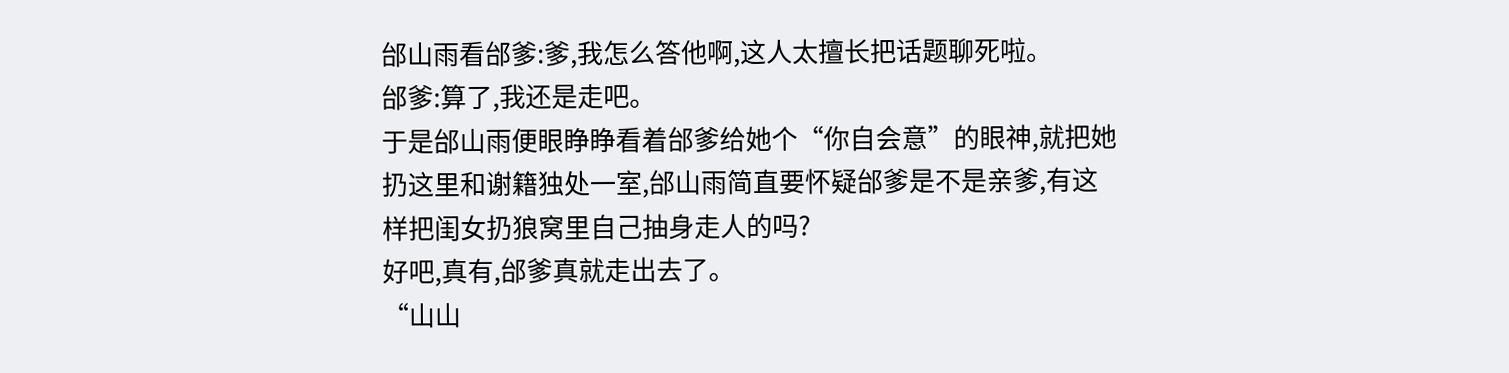邰山雨看邰爹:爹,我怎么答他啊,这人太擅长把话题聊死啦。
邰爹:算了,我还是走吧。
于是邰山雨便眼睁睁看着邰爹给她个“你自会意”的眼神,就把她扔这里和谢籍独处一室,邰山雨简直要怀疑邰爹是不是亲爹,有这样把闺女扔狼窝里自己抽身走人的吗?
好吧,真有,邰爹真就走出去了。
“山山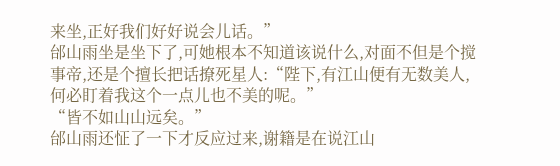来坐,正好我们好好说会儿话。”
邰山雨坐是坐下了,可她根本不知道该说什么,对面不但是个搅事帝,还是个擅长把话撩死星人:“陛下,有江山便有无数美人,何必盯着我这个一点儿也不美的呢。”
“皆不如山山远矣。”
邰山雨还怔了一下才反应过来,谢籍是在说江山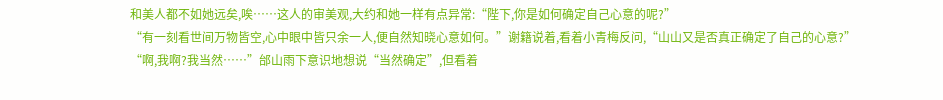和美人都不如她远矣,唉……这人的审美观,大约和她一样有点异常:“陛下,你是如何确定自己心意的呢?”
“有一刻看世间万物皆空,心中眼中皆只余一人,便自然知晓心意如何。”谢籍说着,看着小青梅反问,“山山又是否真正确定了自己的心意?”
“啊,我啊?我当然……”邰山雨下意识地想说“当然确定”,但看着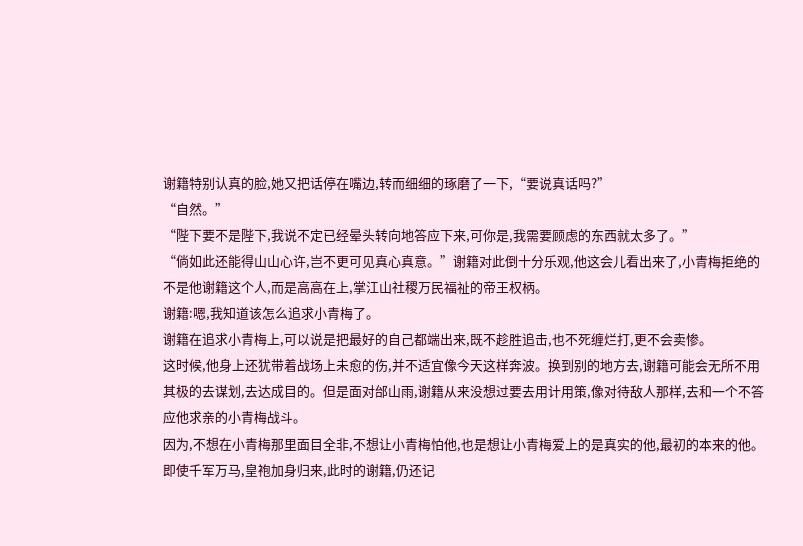谢籍特别认真的脸,她又把话停在嘴边,转而细细的琢磨了一下,“要说真话吗?”
“自然。”
“陛下要不是陛下,我说不定已经晕头转向地答应下来,可你是,我需要顾虑的东西就太多了。”
“倘如此还能得山山心许,岂不更可见真心真意。”谢籍对此倒十分乐观,他这会儿看出来了,小青梅拒绝的不是他谢籍这个人,而是高高在上,掌江山社稷万民福祉的帝王权柄。
谢籍:嗯,我知道该怎么追求小青梅了。
谢籍在追求小青梅上,可以说是把最好的自己都端出来,既不趁胜追击,也不死缠烂打,更不会卖惨。
这时候,他身上还犹带着战场上未愈的伤,并不适宜像今天这样奔波。换到别的地方去,谢籍可能会无所不用其极的去谋划,去达成目的。但是面对邰山雨,谢籍从来没想过要去用计用策,像对待敌人那样,去和一个不答应他求亲的小青梅战斗。
因为,不想在小青梅那里面目全非,不想让小青梅怕他,也是想让小青梅爱上的是真实的他,最初的本来的他。即使千军万马,皇袍加身归来,此时的谢籍,仍还记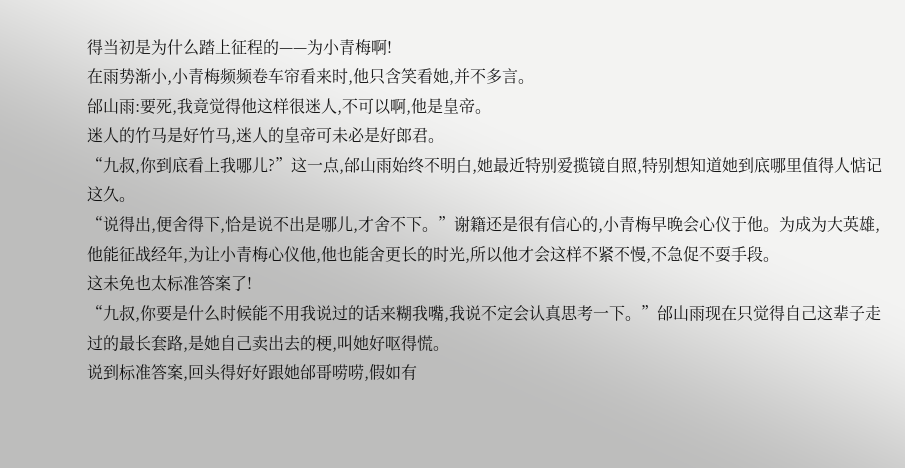得当初是为什么踏上征程的——为小青梅啊!
在雨势渐小,小青梅频频卷车帘看来时,他只含笑看她,并不多言。
邰山雨:要死,我竟觉得他这样很迷人,不可以啊,他是皇帝。
迷人的竹马是好竹马,迷人的皇帝可未必是好郎君。
“九叔,你到底看上我哪儿?”这一点,邰山雨始终不明白,她最近特别爱揽镜自照,特别想知道她到底哪里值得人惦记这久。
“说得出,便舍得下,恰是说不出是哪儿,才舍不下。”谢籍还是很有信心的,小青梅早晚会心仪于他。为成为大英雄,他能征战经年,为让小青梅心仪他,他也能舍更长的时光,所以他才会这样不紧不慢,不急促不耍手段。
这未免也太标准答案了!
“九叔,你要是什么时候能不用我说过的话来糊我嘴,我说不定会认真思考一下。”邰山雨现在只觉得自己这辈子走过的最长套路,是她自己卖出去的梗,叫她好呕得慌。
说到标准答案,回头得好好跟她邰哥唠唠,假如有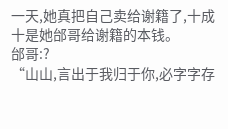一天,她真把自己卖给谢籍了,十成十是她邰哥给谢籍的本钱。
邰哥:?
“山山,言出于我归于你,必字字存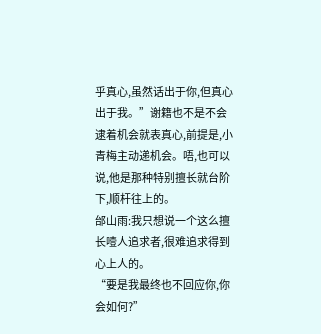乎真心,虽然话出于你,但真心出于我。”谢籍也不是不会逮着机会就表真心,前提是,小青梅主动递机会。唔,也可以说,他是那种特别擅长就台阶下,顺杆往上的。
邰山雨:我只想说一个这么擅长噎人追求者,很难追求得到心上人的。
“要是我最终也不回应你,你会如何?”